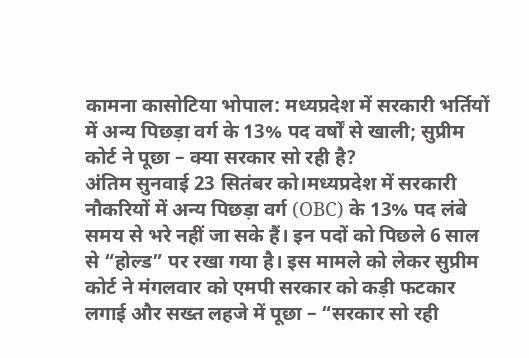कामना कासोटिया भोपाल: मध्यप्रदेश में सरकारी भर्तियों में अन्य पिछड़ा वर्ग के 13% पद वर्षों से खाली; सुप्रीम कोर्ट ने पूछा – क्या सरकार सो रही है?
अंतिम सुनवाई 23 सितंबर को।मध्यप्रदेश में सरकारी नौकरियों में अन्य पिछड़ा वर्ग (OBC) के 13% पद लंबे समय से भरे नहीं जा सके हैं। इन पदों को पिछले 6 साल से “होल्ड” पर रखा गया है। इस मामले को लेकर सुप्रीम कोर्ट ने मंगलवार को एमपी सरकार को कड़ी फटकार लगाई और सख्त लहजे में पूछा – “सरकार सो रही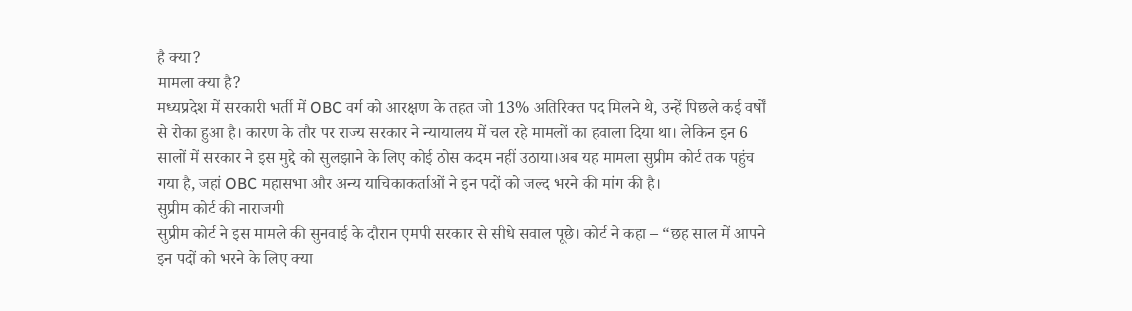है क्या?
मामला क्या है?
मध्यप्रदेश में सरकारी भर्ती में OBC वर्ग को आरक्षण के तहत जो 13% अतिरिक्त पद मिलने थे, उन्हें पिछले कई वर्षों से रोका हुआ है। कारण के तौर पर राज्य सरकार ने न्यायालय में चल रहे मामलों का हवाला दिया था। लेकिन इन 6 सालों में सरकार ने इस मुद्दे को सुलझाने के लिए कोई ठोस कदम नहीं उठाया।अब यह मामला सुप्रीम कोर्ट तक पहुंच गया है, जहां OBC महासभा और अन्य याचिकाकर्ताओं ने इन पदों को जल्द भरने की मांग की है।
सुप्रीम कोर्ट की नाराजगी
सुप्रीम कोर्ट ने इस मामले की सुनवाई के दौरान एमपी सरकार से सीधे सवाल पूछे। कोर्ट ने कहा – “छह साल में आपने इन पदों को भरने के लिए क्या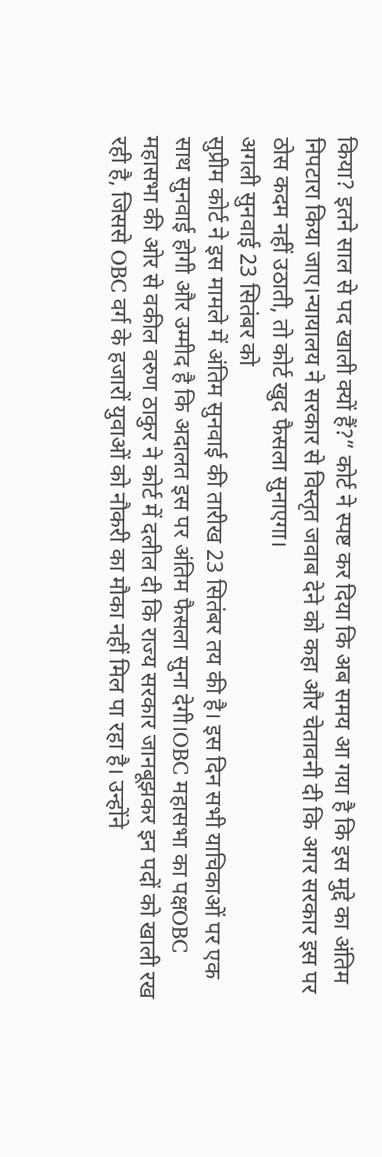किया? इतने साल से पद खाली क्यों हैं?” कोर्ट ने स्पष्ट कर दिया कि अब समय आ गया है कि इस मुद्दे का अंतिम निपटारा किया जाए।न्यायालय ने सरकार से विस्तृत जवाब देने को कहा और चेतावनी दी कि अगर सरकार इस पर ठोस कदम नहीं उठाती, तो कोर्ट खुद फैसला सुनाएगा।
अगली सुनवाई 23 सितंबर को
सुप्रीम कोर्ट ने इस मामले में अंतिम सुनवाई की तारीख 23 सितंबर तय की है। इस दिन सभी याचिकाओं पर एक साथ सुनवाई होगी और उम्मीद है कि अदालत इस पर अंतिम फैसला सुना देगी।OBC महासभा का पक्षOBC महासभा की ओर से वकील वरुण ठाकुर ने कोर्ट में दलील दी कि राज्य सरकार जानबूझकर इन पदों को खाली रख रही है, जिससे OBC वर्ग के हजारों युवाओं को नौकरी का मौका नहीं मिल पा रहा है। उन्होंने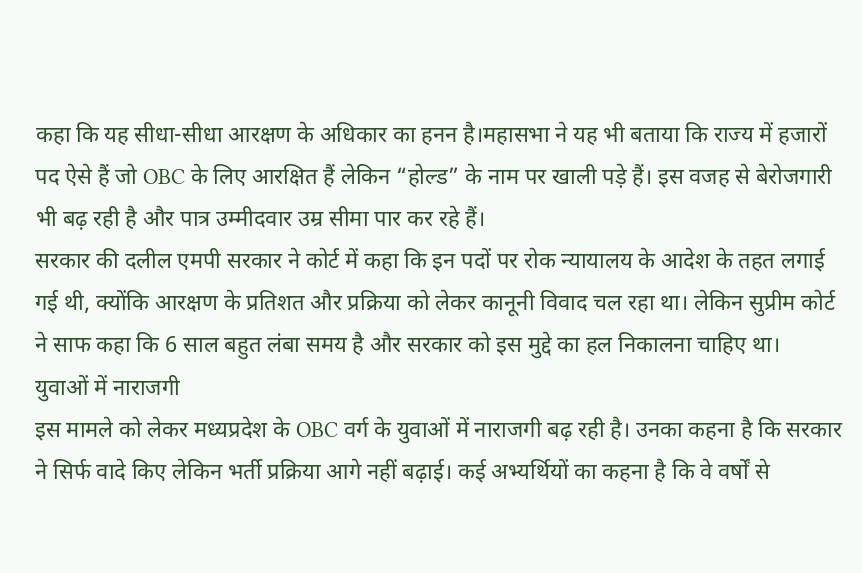कहा कि यह सीधा-सीधा आरक्षण के अधिकार का हनन है।महासभा ने यह भी बताया कि राज्य में हजारों पद ऐसे हैं जो OBC के लिए आरक्षित हैं लेकिन “होल्ड” के नाम पर खाली पड़े हैं। इस वजह से बेरोजगारी भी बढ़ रही है और पात्र उम्मीदवार उम्र सीमा पार कर रहे हैं।
सरकार की दलील एमपी सरकार ने कोर्ट में कहा कि इन पदों पर रोक न्यायालय के आदेश के तहत लगाई गई थी, क्योंकि आरक्षण के प्रतिशत और प्रक्रिया को लेकर कानूनी विवाद चल रहा था। लेकिन सुप्रीम कोर्ट ने साफ कहा कि 6 साल बहुत लंबा समय है और सरकार को इस मुद्दे का हल निकालना चाहिए था।
युवाओं में नाराजगी
इस मामले को लेकर मध्यप्रदेश के OBC वर्ग के युवाओं में नाराजगी बढ़ रही है। उनका कहना है कि सरकार ने सिर्फ वादे किए लेकिन भर्ती प्रक्रिया आगे नहीं बढ़ाई। कई अभ्यर्थियों का कहना है कि वे वर्षों से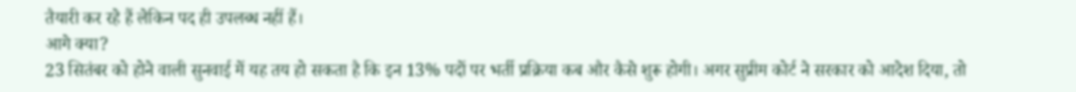तैयारी कर रहे हैं लेकिन पद ही उपलब्ध नहीं हैं।
आगे क्या?
23 सितंबर को होने वाली सुनवाई में यह तय हो सकता है कि इन 13% पदों पर भर्ती प्रक्रिया कब और कैसे शुरू होगी। अगर सुप्रीम कोर्ट ने सरकार को आदेश दिया, तो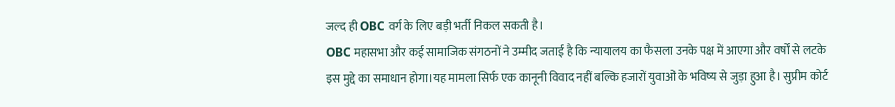जल्द ही OBC वर्ग के लिए बड़ी भर्ती निकल सकती है।
OBC महासभा और कई सामाजिक संगठनों ने उम्मीद जताई है कि न्यायालय का फैसला उनके पक्ष में आएगा और वर्षों से लटके इस मुद्दे का समाधान होगा।यह मामला सिर्फ एक कानूनी विवाद नहीं बल्कि हजारों युवाओं के भविष्य से जुड़ा हुआ है। सुप्रीम कोर्ट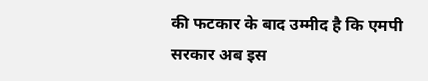की फटकार के बाद उम्मीद है कि एमपी सरकार अब इस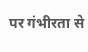पर गंभीरता से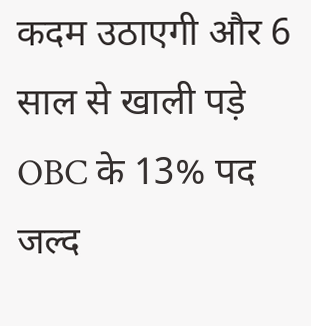कदम उठाएगी और 6 साल से खाली पड़े OBC के 13% पद जल्द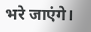भरे जाएंगे।